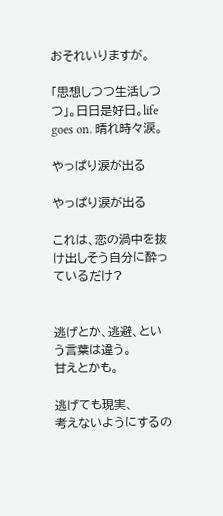おそれいりますが。

「思想しつつ生活しつつ」。日日是好日。life goes on. 晴れ時々涙。

やっぱり涙が出る

やっぱり涙が出る

これは、恋の渦中を抜け出しそう自分に酔っているだけ?


逃げとか、逃避、という言葉は違う。
甘えとかも。

逃げても現実、
考えないようにするの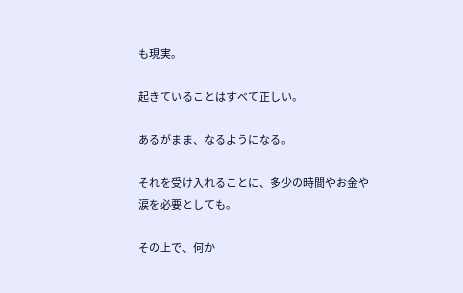も現実。

起きていることはすべて正しい。

あるがまま、なるようになる。

それを受け入れることに、多少の時間やお金や涙を必要としても。

その上で、何か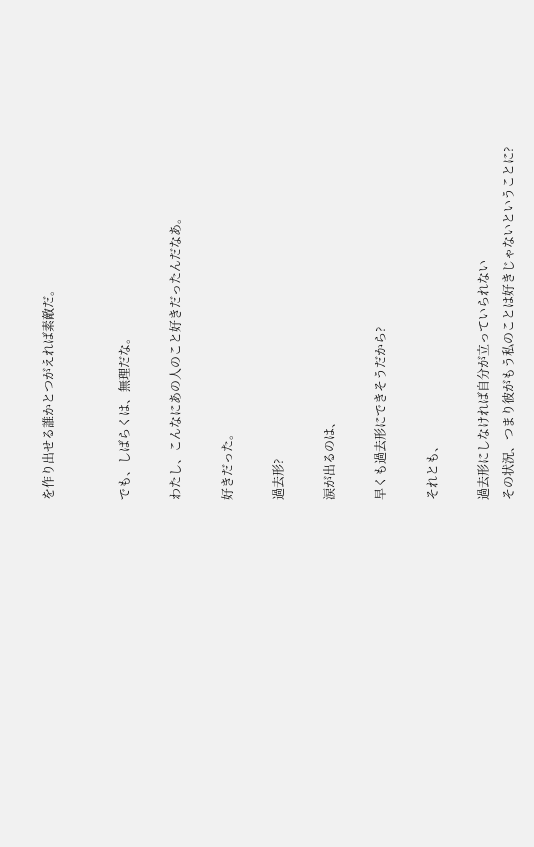を作り出せる誰かとつがえれば素敵だ。


でも、しばらくは、無理だな。

わたし、こんなにあの人のこと好きだったんだなあ。

好きだった。

過去形?

涙が出るのは、

早くも過去形にできそうだから?

それとも、

過去形にしなければ自分が立っていられない
その状況、つまり彼がもう私のことは好きじゃないということに?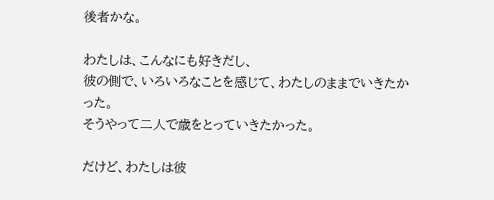後者かな。

わたしは、こんなにも好きだし、
彼の側で、いろいろなことを感じて、わたしのままでいきたかった。
そうやって二人で歳をとっていきたかった。

だけど、わたしは彼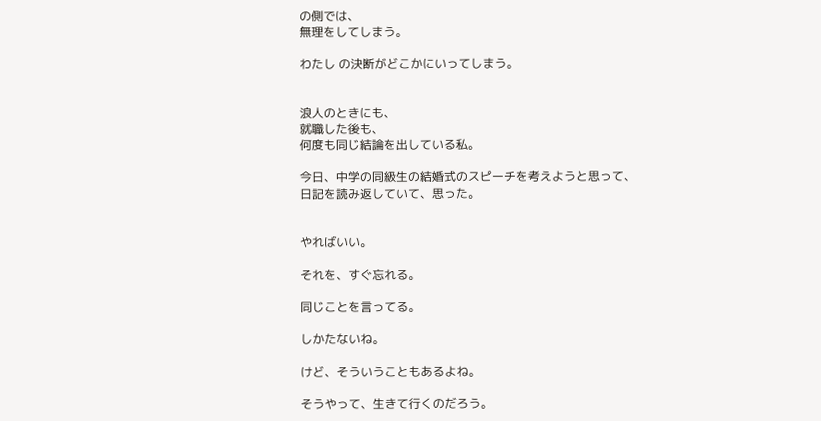の側では、
無理をしてしまう。

わたし の決断がどこかにいってしまう。


浪人のときにも、
就職した後も、
何度も同じ結論を出している私。

今日、中学の同級生の結婚式のスピーチを考えようと思って、
日記を読み返していて、思った。


やればいい。

それを、すぐ忘れる。

同じことを言ってる。

しかたないね。

けど、そういうこともあるよね。

そうやって、生きて行くのだろう。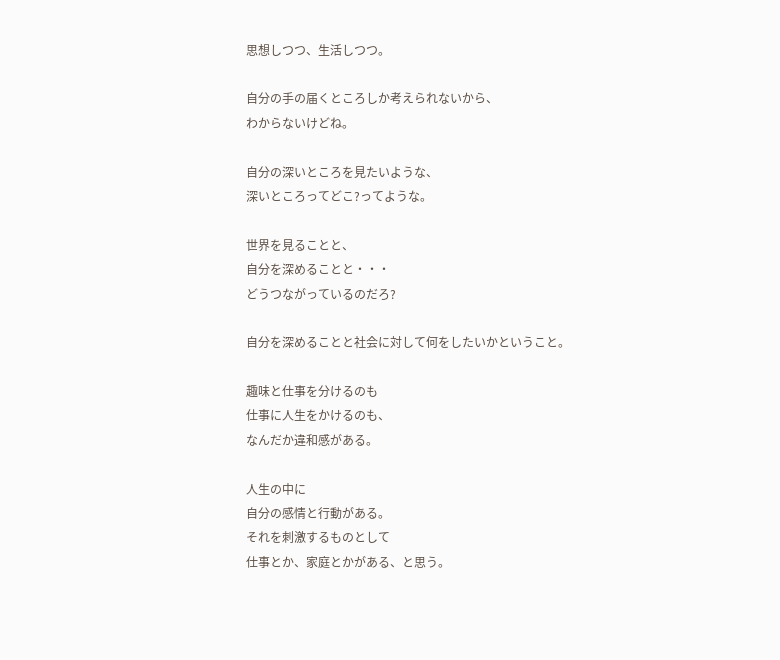思想しつつ、生活しつつ。

自分の手の届くところしか考えられないから、
わからないけどね。

自分の深いところを見たいような、
深いところってどこ?ってような。

世界を見ることと、
自分を深めることと・・・
どうつながっているのだろ?

自分を深めることと社会に対して何をしたいかということ。

趣味と仕事を分けるのも
仕事に人生をかけるのも、
なんだか違和感がある。

人生の中に
自分の感情と行動がある。
それを刺激するものとして
仕事とか、家庭とかがある、と思う。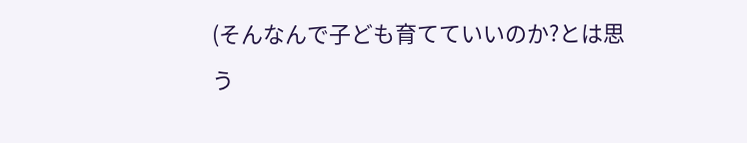(そんなんで子ども育てていいのか?とは思う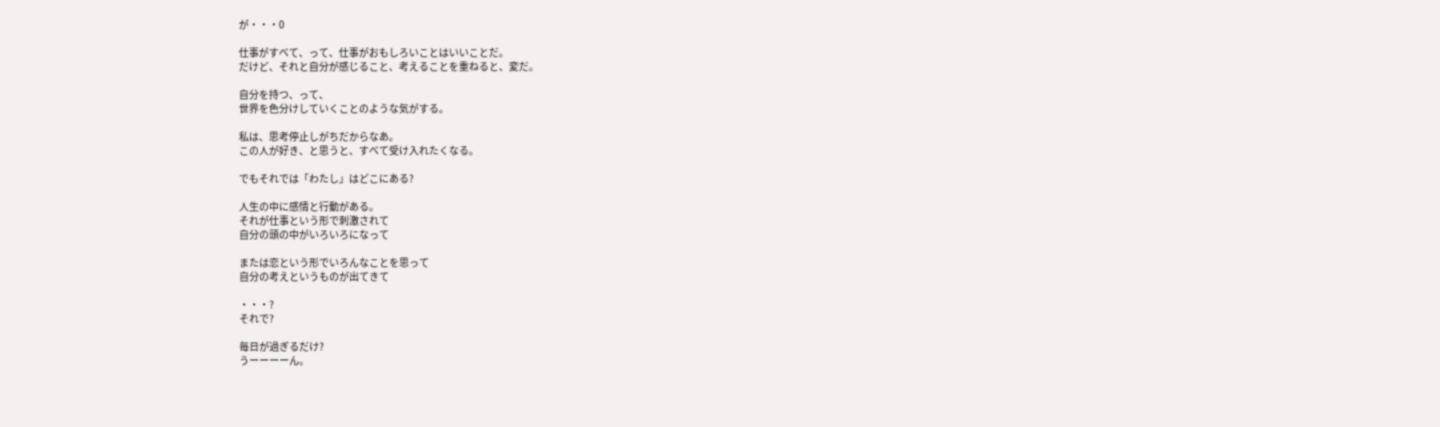が・・・0

仕事がすべて、って、仕事がおもしろいことはいいことだ。
だけど、それと自分が感じること、考えることを重ねると、変だ。

自分を持つ、って、
世界を色分けしていくことのような気がする。

私は、思考停止しがちだからなあ。
この人が好き、と思うと、すべて受け入れたくなる。

でもそれでは「わたし」はどこにある?

人生の中に感情と行動がある。
それが仕事という形で刺激されて
自分の頭の中がいろいろになって

または恋という形でいろんなことを思って
自分の考えというものが出てきて

・・・?
それで?

毎日が過ぎるだけ?
うーーーーん。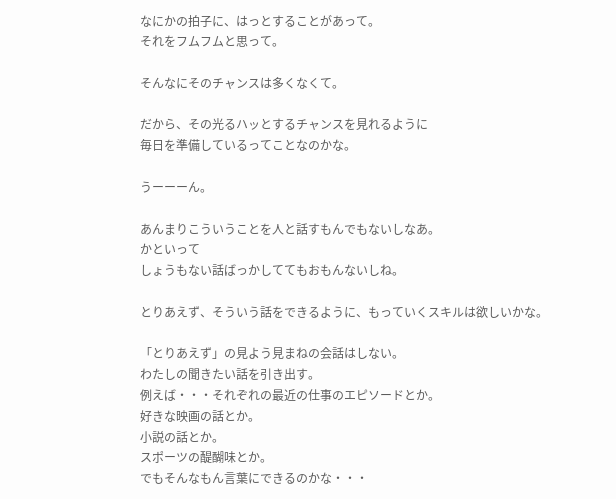なにかの拍子に、はっとすることがあって。
それをフムフムと思って。

そんなにそのチャンスは多くなくて。

だから、その光るハッとするチャンスを見れるように
毎日を準備しているってことなのかな。

うーーーん。

あんまりこういうことを人と話すもんでもないしなあ。
かといって
しょうもない話ばっかしててもおもんないしね。

とりあえず、そういう話をできるように、もっていくスキルは欲しいかな。

「とりあえず」の見よう見まねの会話はしない。
わたしの聞きたい話を引き出す。
例えば・・・それぞれの最近の仕事のエピソードとか。
好きな映画の話とか。
小説の話とか。
スポーツの醍醐味とか。
でもそんなもん言葉にできるのかな・・・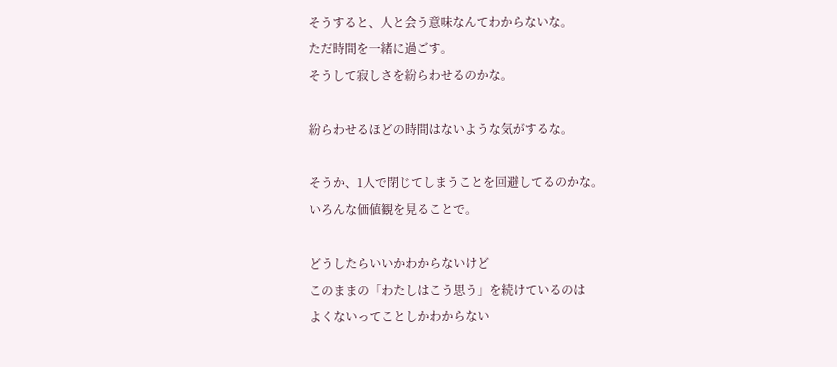そうすると、人と会う意味なんてわからないな。
ただ時間を一緒に過ごす。
そうして寂しさを紛らわせるのかな。

紛らわせるほどの時間はないような気がするな。

そうか、1人で閉じてしまうことを回避してるのかな。
いろんな価値観を見ることで。

どうしたらいいかわからないけど
このままの「わたしはこう思う」を続けているのは
よくないってことしかわからない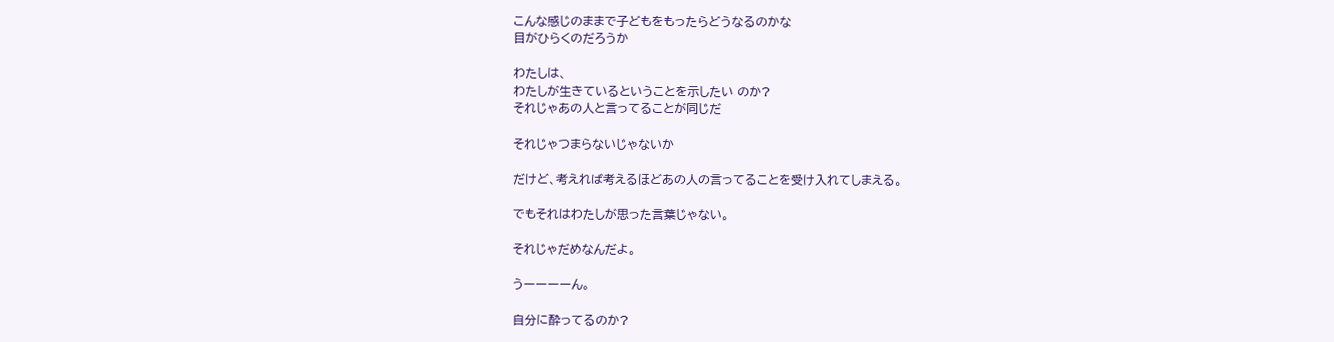こんな感じのままで子どもをもったらどうなるのかな
目がひらくのだろうか

わたしは、
わたしが生きているということを示したい のか?
それじゃあの人と言ってることが同じだ

それじゃつまらないじゃないか

だけど、考えれば考えるほどあの人の言ってることを受け入れてしまえる。

でもそれはわたしが思った言葉じゃない。

それじゃだめなんだよ。

うーーーーん。

自分に酔ってるのか?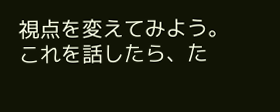視点を変えてみよう。
これを話したら、た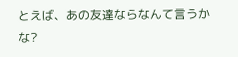とえば、あの友達ならなんて言うかな?